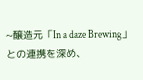~醸造元「In a daze Brewing」との連携を深め、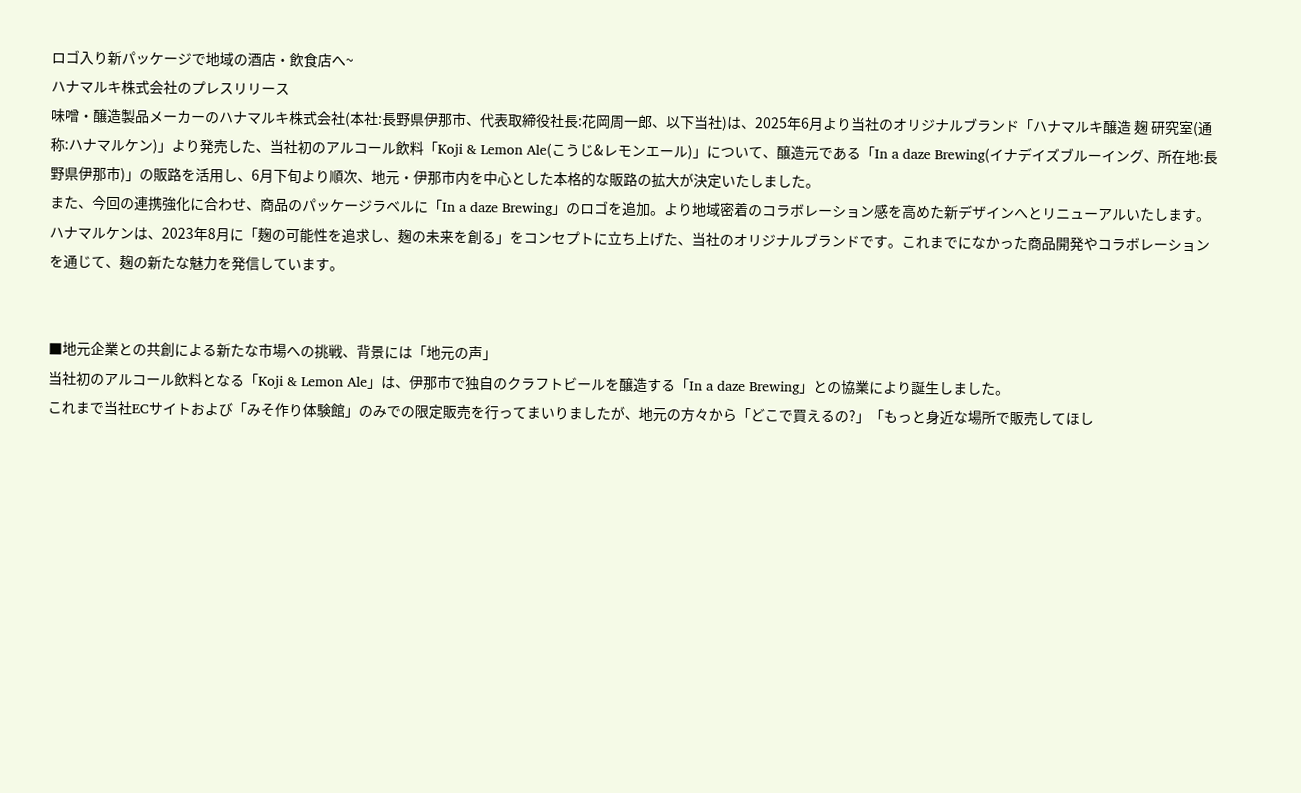ロゴ入り新パッケージで地域の酒店・飲食店へ~
ハナマルキ株式会社のプレスリリース
味噌・醸造製品メーカーのハナマルキ株式会社(本社:長野県伊那市、代表取締役社長:花岡周一郎、以下当社)は、2025年6月より当社のオリジナルブランド「ハナマルキ醸造 麹 研究室(通称:ハナマルケン)」より発売した、当社初のアルコール飲料「Koji & Lemon Ale(こうじ&レモンエール)」について、醸造元である「In a daze Brewing(イナデイズブルーイング、所在地:長野県伊那市)」の販路を活用し、6月下旬より順次、地元・伊那市内を中心とした本格的な販路の拡大が決定いたしました。
また、今回の連携強化に合わせ、商品のパッケージラベルに「In a daze Brewing」のロゴを追加。より地域密着のコラボレーション感を高めた新デザインへとリニューアルいたします。
ハナマルケンは、2023年8月に「麹の可能性を追求し、麹の未来を創る」をコンセプトに立ち上げた、当社のオリジナルブランドです。これまでになかった商品開発やコラボレーションを通じて、麹の新たな魅力を発信しています。


■地元企業との共創による新たな市場への挑戦、背景には「地元の声」
当社初のアルコール飲料となる「Koji & Lemon Ale」は、伊那市で独自のクラフトビールを醸造する「In a daze Brewing」との協業により誕生しました。
これまで当社ECサイトおよび「みそ作り体験館」のみでの限定販売を行ってまいりましたが、地元の方々から「どこで買えるの?」「もっと身近な場所で販売してほし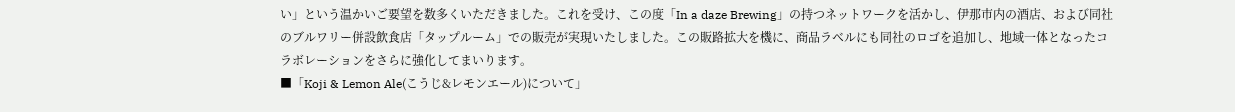い」という温かいご要望を数多くいただきました。これを受け、この度「In a daze Brewing」の持つネットワークを活かし、伊那市内の酒店、および同社のブルワリー併設飲食店「タップルーム」での販売が実現いたしました。この販路拡大を機に、商品ラベルにも同社のロゴを追加し、地域一体となったコラボレーションをさらに強化してまいります。
■「Koji & Lemon Ale(こうじ&レモンエール)について」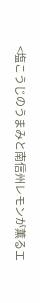<塩こうじのうまみと南信州レモンが薫るエ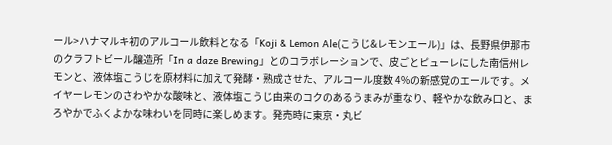ール>ハナマルキ初のアルコール飲料となる「Koji & Lemon Ale(こうじ&レモンエール)」は、長野県伊那市のクラフトビール醸造所「In a daze Brewing」とのコラボレーションで、皮ごとピューレにした南信州レモンと、液体塩こうじを原材料に加えて発酵・熟成させた、アルコール度数 4%の新感覚のエールです。メイヤーレモンのさわやかな酸味と、液体塩こうじ由来のコクのあるうまみが重なり、軽やかな飲み口と、まろやかでふくよかな味わいを同時に楽しめます。発売時に東京・丸ビ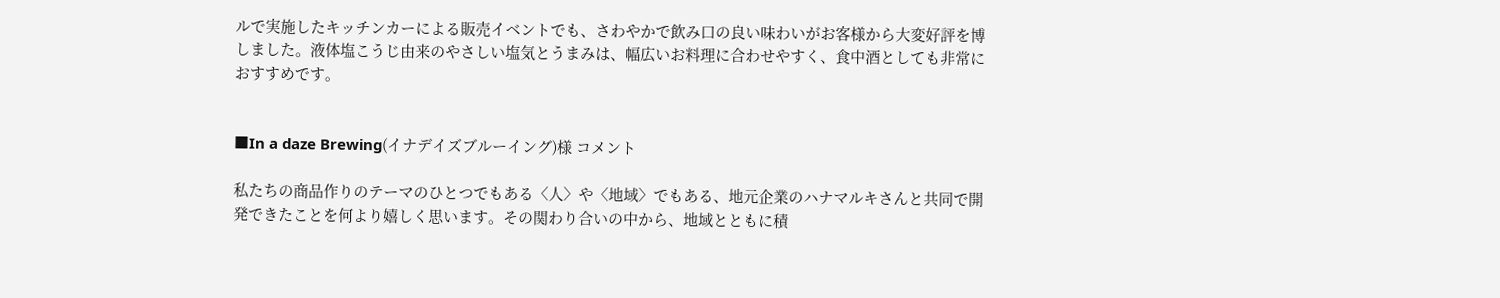ルで実施したキッチンカーによる販売イベントでも、さわやかで飲み口の良い味わいがお客様から大変好評を博しました。液体塩こうじ由来のやさしい塩気とうまみは、幅広いお料理に合わせやすく、食中酒としても非常におすすめです。


■In a daze Brewing(イナデイズブルーイング)様 コメント

私たちの商品作りのテーマのひとつでもある〈人〉や〈地域〉でもある、地元企業のハナマルキさんと共同で開発できたことを何より嬉しく思います。その関わり合いの中から、地域とともに積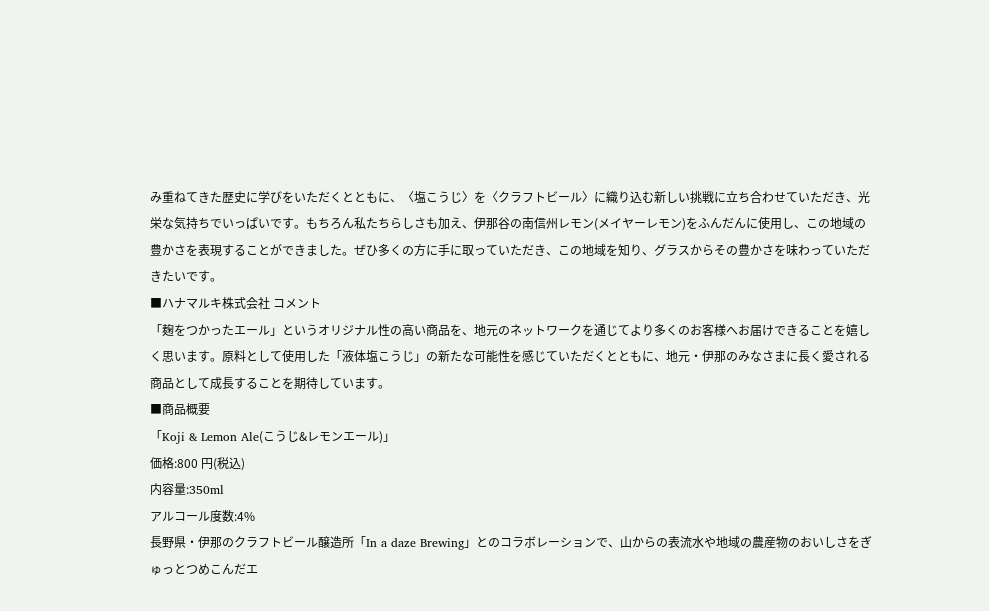み重ねてきた歴史に学びをいただくとともに、〈塩こうじ〉を〈クラフトビール〉に織り込む新しい挑戦に立ち合わせていただき、光栄な気持ちでいっぱいです。もちろん私たちらしさも加え、伊那谷の南信州レモン(メイヤーレモン)をふんだんに使用し、この地域の豊かさを表現することができました。ぜひ多くの方に手に取っていただき、この地域を知り、グラスからその豊かさを味わっていただきたいです。
■ハナマルキ株式会社 コメント
「麹をつかったエール」というオリジナル性の高い商品を、地元のネットワークを通じてより多くのお客様へお届けできることを嬉しく思います。原料として使用した「液体塩こうじ」の新たな可能性を感じていただくとともに、地元・伊那のみなさまに長く愛される商品として成長することを期待しています。
■商品概要
「Koji & Lemon Ale(こうじ&レモンエール)」
価格:800 円(税込)
内容量:350ml
アルコール度数:4%
長野県・伊那のクラフトビール醸造所「In a daze Brewing」とのコラボレーションで、山からの表流水や地域の農産物のおいしさをぎゅっとつめこんだエ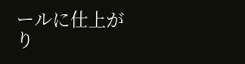ールに仕上がり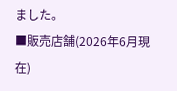ました。
■販売店舗(2026年6月現在)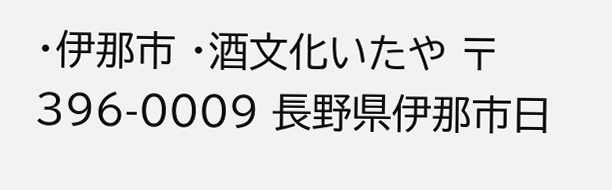・伊那市 ・酒文化いたや 〒396-0009 長野県伊那市日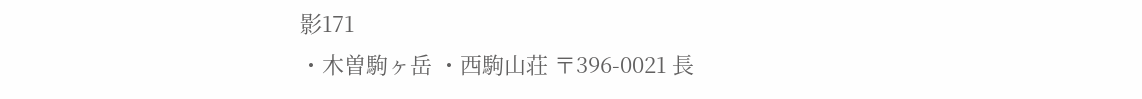影171
・木曽駒ヶ岳 ・西駒山荘 〒396-0021 長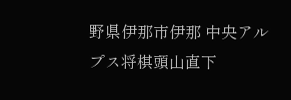野県伊那市伊那 中央アルプス将棋頭山直下